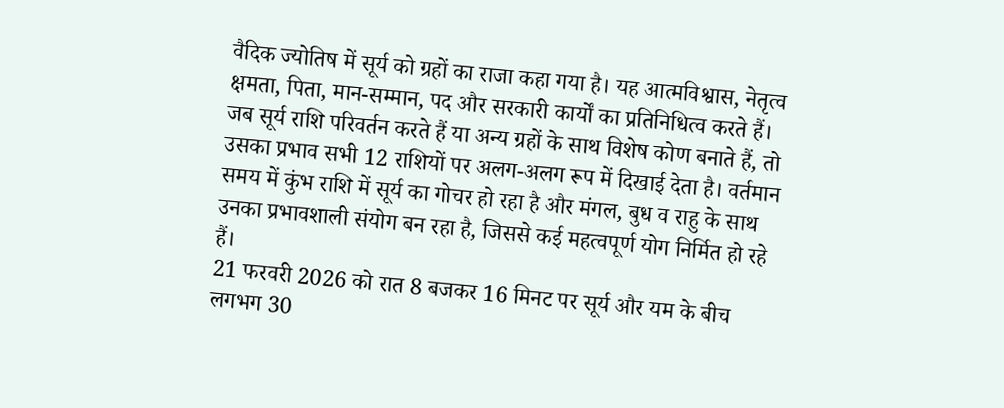वैदिक ज्योतिष में सूर्य को ग्रहों का राजा कहा गया है। यह आत्मविश्वास, नेतृत्व क्षमता, पिता, मान-सम्मान, पद और सरकारी कार्यों का प्रतिनिधित्व करते हैं। जब सूर्य राशि परिवर्तन करते हैं या अन्य ग्रहों के साथ विशेष कोण बनाते हैं, तो उसका प्रभाव सभी 12 राशियों पर अलग-अलग रूप में दिखाई देता है। वर्तमान समय में कुंभ राशि में सूर्य का गोचर हो रहा है और मंगल, बुध व राहु के साथ उनका प्रभावशाली संयोग बन रहा है, जिससे कई महत्वपूर्ण योग निर्मित हो रहे हैं।
21 फरवरी 2026 को रात 8 बजकर 16 मिनट पर सूर्य और यम के बीच लगभग 30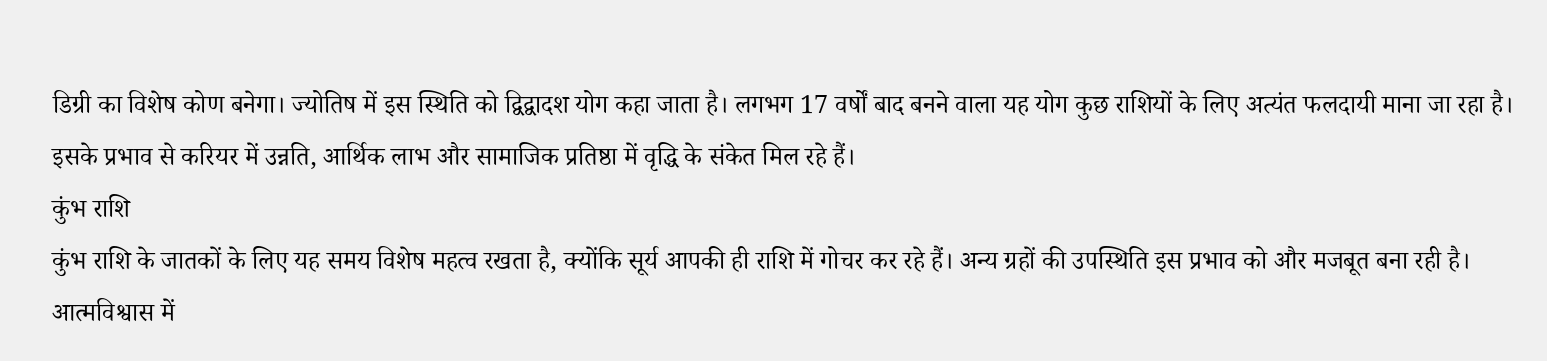डिग्री का विशेष कोण बनेगा। ज्योतिष में इस स्थिति को द्विद्वादश योग कहा जाता है। लगभग 17 वर्षों बाद बनने वाला यह योग कुछ राशियों के लिए अत्यंत फलदायी माना जा रहा है। इसके प्रभाव से करियर में उन्नति, आर्थिक लाभ और सामाजिक प्रतिष्ठा में वृद्धि के संकेत मिल रहे हैं।
कुंभ राशि
कुंभ राशि के जातकों के लिए यह समय विशेष महत्व रखता है, क्योंकि सूर्य आपकी ही राशि में गोचर कर रहे हैं। अन्य ग्रहों की उपस्थिति इस प्रभाव को और मजबूत बना रही है। आत्मविश्वास में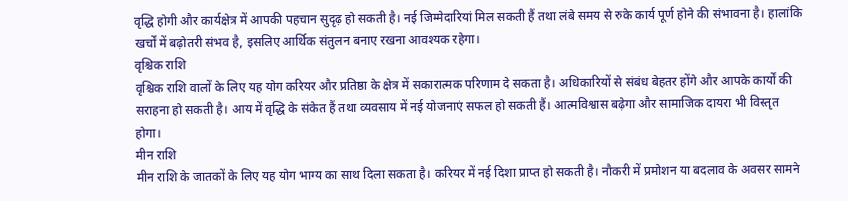वृद्धि होगी और कार्यक्षेत्र में आपकी पहचान सुदृढ़ हो सकती है। नई जिम्मेदारियां मिल सकती हैं तथा लंबे समय से रुके कार्य पूर्ण होने की संभावना है। हालांकि खर्चों में बढ़ोतरी संभव है, इसलिए आर्थिक संतुलन बनाए रखना आवश्यक रहेगा।
वृश्चिक राशि
वृश्चिक राशि वालों के लिए यह योग करियर और प्रतिष्ठा के क्षेत्र में सकारात्मक परिणाम दे सकता है। अधिकारियों से संबंध बेहतर होंगे और आपके कार्यों की सराहना हो सकती है। आय में वृद्धि के संकेत हैं तथा व्यवसाय में नई योजनाएं सफल हो सकती हैं। आत्मविश्वास बढ़ेगा और सामाजिक दायरा भी विस्तृत होगा।
मीन राशि
मीन राशि के जातकों के लिए यह योग भाग्य का साथ दिला सकता है। करियर में नई दिशा प्राप्त हो सकती है। नौकरी में प्रमोशन या बदलाव के अवसर सामने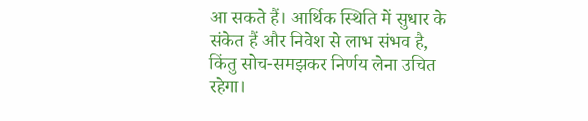आ सकते हैं। आर्थिक स्थिति में सुधार के संकेत हैं और निवेश से लाभ संभव है, किंतु सोच-समझकर निर्णय लेना उचित रहेगा।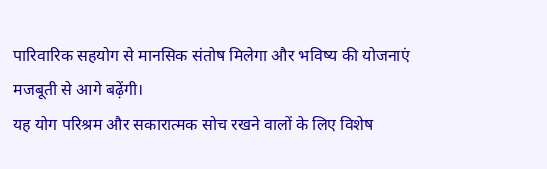पारिवारिक सहयोग से मानसिक संतोष मिलेगा और भविष्य की योजनाएं मजबूती से आगे बढ़ेंगी।
यह योग परिश्रम और सकारात्मक सोच रखने वालों के लिए विशेष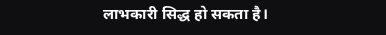लाभकारी सिद्ध हो सकता है।